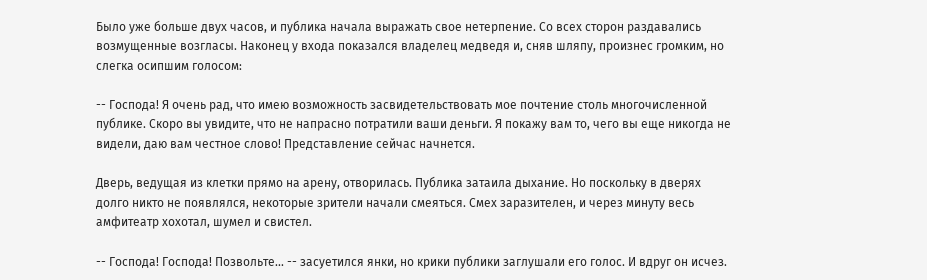Было уже больше двух часов, и публика начала выражать свое нетерпение. Со всех сторон раздавались возмущенные возгласы. Наконец у входа показался владелец медведя и, сняв шляпу, произнес громким, но слегка осипшим голосом:

-- Господа! Я очень рад, что имею возможность засвидетельствовать мое почтение столь многочисленной публике. Скоро вы увидите, что не напрасно потратили ваши деньги. Я покажу вам то, чего вы еще никогда не видели, даю вам честное слово! Представление сейчас начнется.

Дверь, ведущая из клетки прямо на арену, отворилась. Публика затаила дыхание. Но поскольку в дверях долго никто не появлялся, некоторые зрители начали смеяться. Смех заразителен, и через минуту весь амфитеатр хохотал, шумел и свистел.

-- Господа! Господа! Позвольте... -- засуетился янки, но крики публики заглушали его голос. И вдруг он исчез.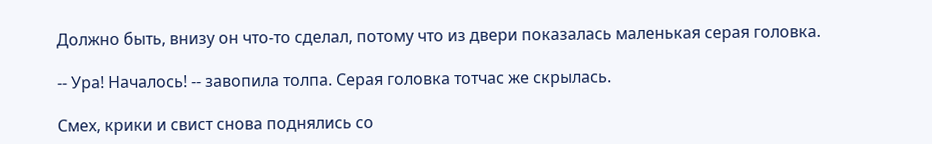Должно быть, внизу он что-то сделал, потому что из двери показалась маленькая серая головка.

-- Ура! Началось! -- завопила толпа. Серая головка тотчас же скрылась.

Смех, крики и свист снова поднялись со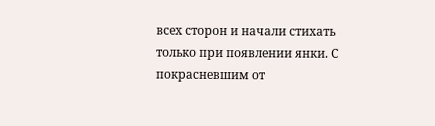всех сторон и начали стихать только при появлении янки. С покрасневшим от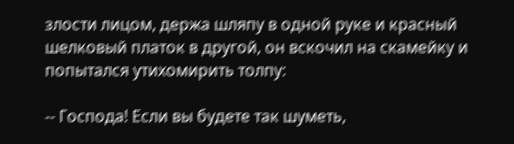злости лицом, держа шляпу в одной руке и красный шелковый платок в другой, он вскочил на скамейку и попытался утихомирить толпу:

-- Господа! Если вы будете так шуметь,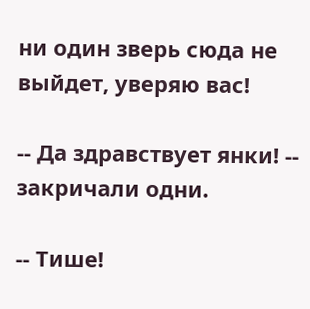ни один зверь сюда не выйдет, уверяю вас!

-- Да здравствует янки! -- закричали одни.

-- Тише!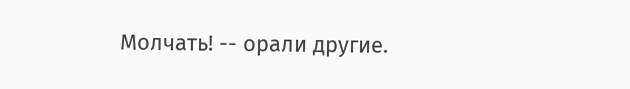Молчать! -- орали другие.